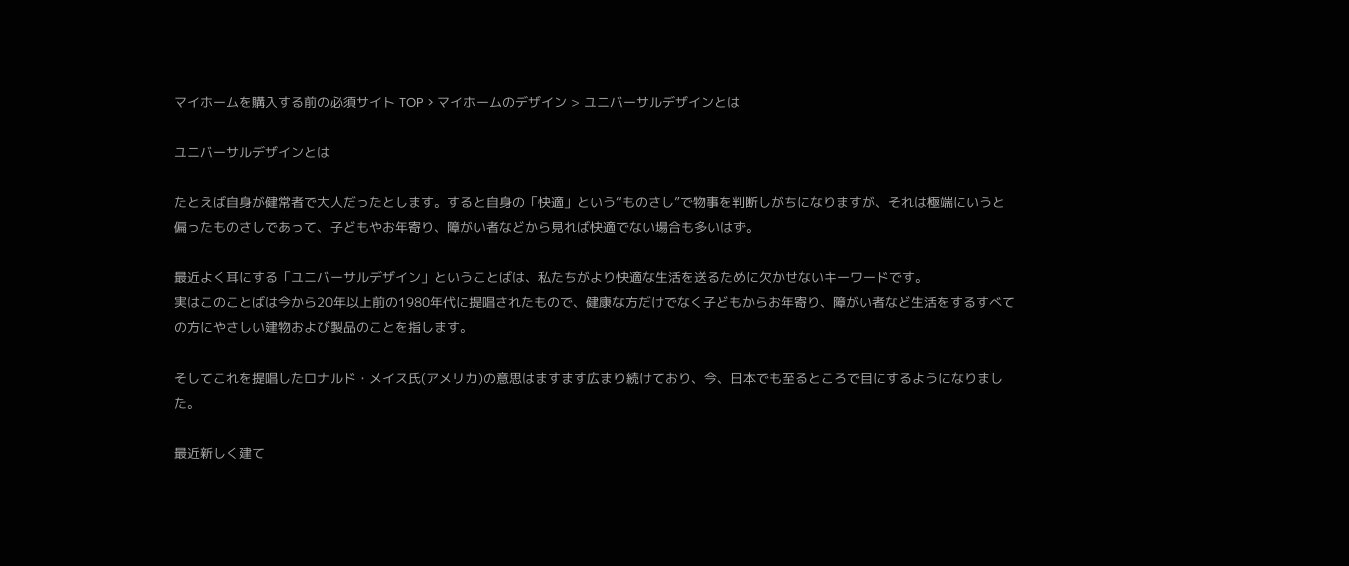マイホームを購入する前の必須サイト TOP > マイホームのデザイン > ユニバーサルデザインとは

ユニバーサルデザインとは

たとえば自身が健常者で大人だったとします。すると自身の「快適」という“ものさし”で物事を判断しがちになりますが、それは極端にいうと偏ったものさしであって、子どもやお年寄り、障がい者などから見れば快適でない場合も多いはず。

最近よく耳にする「ユニバーサルデザイン」ということばは、私たちがより快適な生活を送るために欠かせないキーワードです。
実はこのことばは今から20年以上前の1980年代に提唱されたもので、健康な方だけでなく子どもからお年寄り、障がい者など生活をするすべての方にやさしい建物および製品のことを指します。

そしてこれを提唱したロナルド・メイス氏(アメリカ)の意思はますます広まり続けており、今、日本でも至るところで目にするようになりました。

最近新しく建て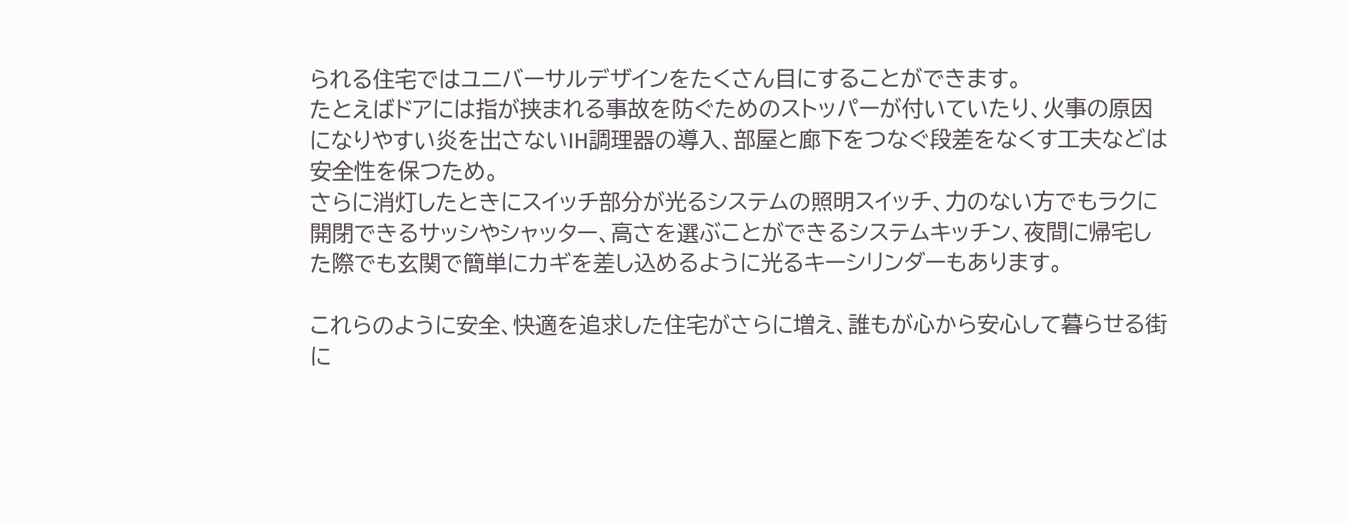られる住宅ではユニバーサルデザインをたくさん目にすることができます。
たとえばドアには指が挟まれる事故を防ぐためのストッパーが付いていたり、火事の原因になりやすい炎を出さないIH調理器の導入、部屋と廊下をつなぐ段差をなくす工夫などは安全性を保つため。
さらに消灯したときにスイッチ部分が光るシステムの照明スイッチ、力のない方でもラクに開閉できるサッシやシャッター、高さを選ぶことができるシステムキッチン、夜間に帰宅した際でも玄関で簡単にカギを差し込めるように光るキーシリンダーもあります。

これらのように安全、快適を追求した住宅がさらに増え、誰もが心から安心して暮らせる街に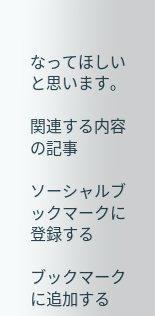なってほしいと思います。

関連する内容の記事

ソーシャルブックマークに登録する

ブックマークに追加する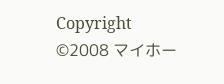Copyright ©2008 マイホー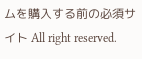ムを購入する前の必須サイト All right reserved.